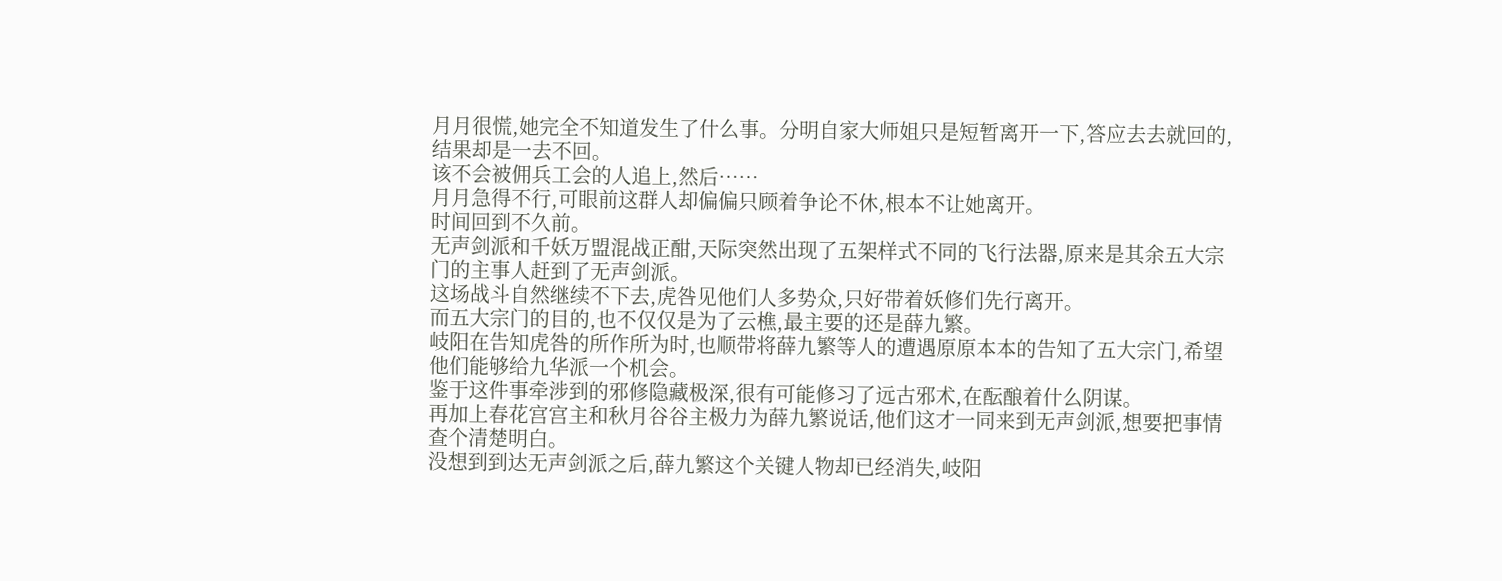月月很慌,她完全不知道发生了什么事。分明自家大师姐只是短暂离开一下,答应去去就回的,结果却是一去不回。
该不会被佣兵工会的人追上,然后……
月月急得不行,可眼前这群人却偏偏只顾着争论不休,根本不让她离开。
时间回到不久前。
无声剑派和千妖万盟混战正酣,天际突然出现了五架样式不同的飞行法器,原来是其余五大宗门的主事人赶到了无声剑派。
这场战斗自然继续不下去,虎咎见他们人多势众,只好带着妖修们先行离开。
而五大宗门的目的,也不仅仅是为了云樵,最主要的还是薛九繁。
岐阳在告知虎咎的所作所为时,也顺带将薛九繁等人的遭遇原原本本的告知了五大宗门,希望他们能够给九华派一个机会。
鉴于这件事牵涉到的邪修隐藏极深,很有可能修习了远古邪术,在酝酿着什么阴谋。
再加上春花宫宫主和秋月谷谷主极力为薛九繁说话,他们这才一同来到无声剑派,想要把事情查个清楚明白。
没想到到达无声剑派之后,薛九繁这个关键人物却已经消失,岐阳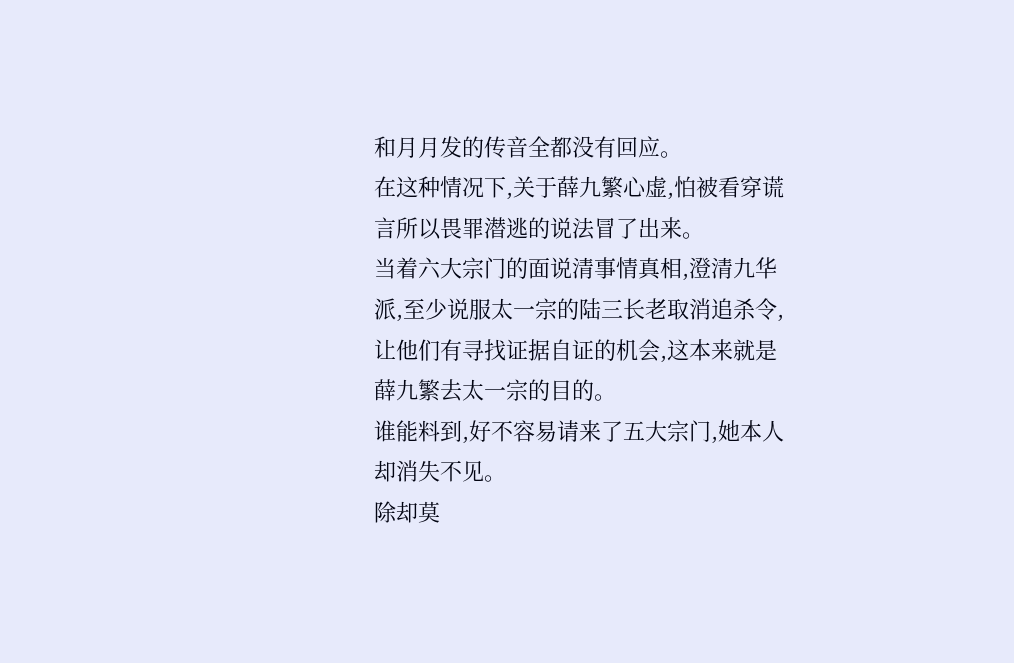和月月发的传音全都没有回应。
在这种情况下,关于薛九繁心虚,怕被看穿谎言所以畏罪潜逃的说法冒了出来。
当着六大宗门的面说清事情真相,澄清九华派,至少说服太一宗的陆三长老取消追杀令,让他们有寻找证据自证的机会,这本来就是薛九繁去太一宗的目的。
谁能料到,好不容易请来了五大宗门,她本人却消失不见。
除却莫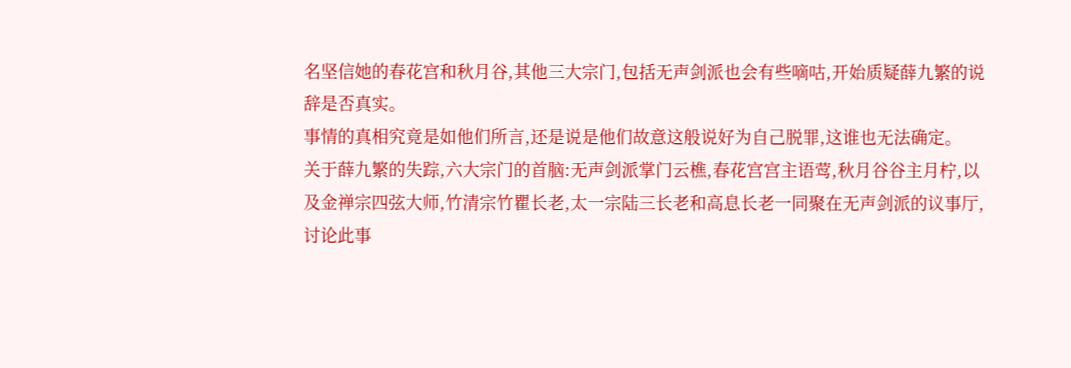名坚信她的春花宫和秋月谷,其他三大宗门,包括无声剑派也会有些嘀咕,开始质疑薛九繁的说辞是否真实。
事情的真相究竟是如他们所言,还是说是他们故意这般说好为自己脱罪,这谁也无法确定。
关于薛九繁的失踪,六大宗门的首脑:无声剑派掌门云樵,春花宫宫主语莺,秋月谷谷主月柠,以及金禅宗四弦大师,竹清宗竹瞿长老,太一宗陆三长老和高息长老一同聚在无声剑派的议事厅,讨论此事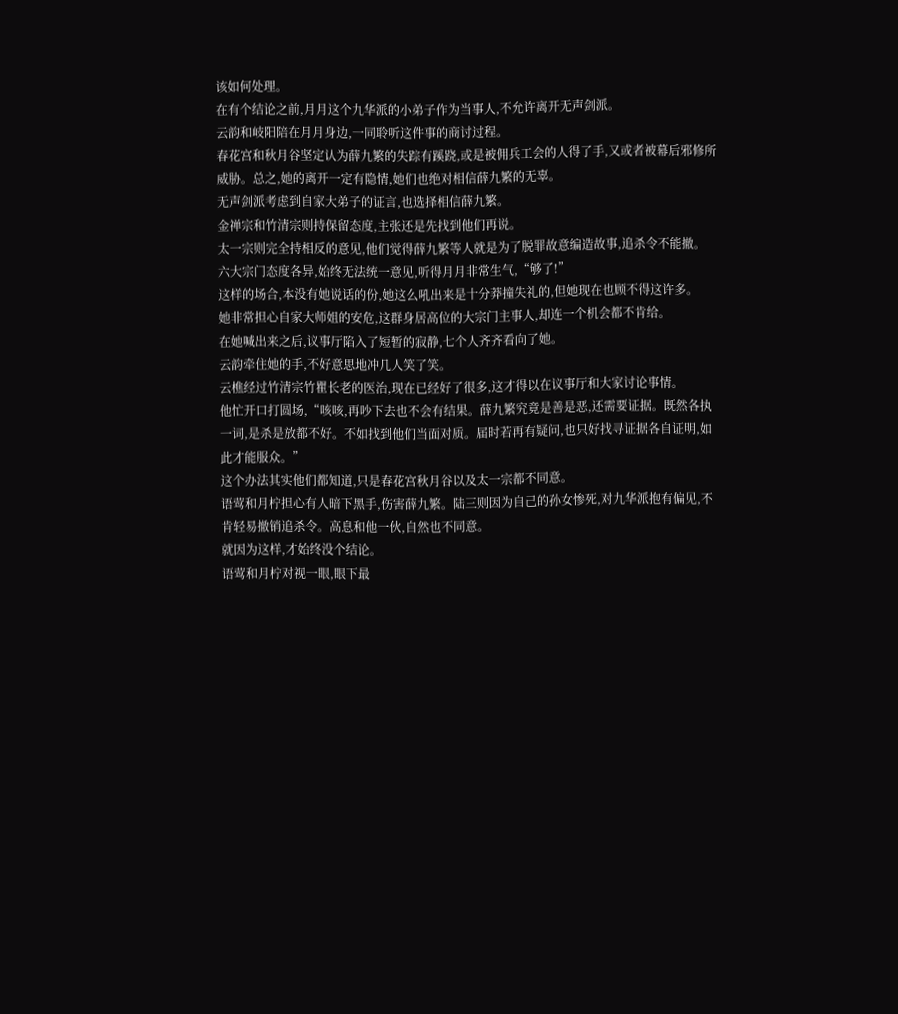该如何处理。
在有个结论之前,月月这个九华派的小弟子作为当事人,不允许离开无声剑派。
云韵和岐阳陪在月月身边,一同聆听这件事的商讨过程。
春花宫和秋月谷坚定认为薛九繁的失踪有蹊跷,或是被佣兵工会的人得了手,又或者被幕后邪修所威胁。总之,她的离开一定有隐情,她们也绝对相信薛九繁的无辜。
无声剑派考虑到自家大弟子的证言,也选择相信薛九繁。
金禅宗和竹清宗则持保留态度,主张还是先找到他们再说。
太一宗则完全持相反的意见,他们觉得薛九繁等人就是为了脱罪故意编造故事,追杀令不能撤。
六大宗门态度各异,始终无法统一意见,听得月月非常生气,“够了!”
这样的场合,本没有她说话的份,她这么吼出来是十分莽撞失礼的,但她现在也顾不得这许多。
她非常担心自家大师姐的安危,这群身居高位的大宗门主事人,却连一个机会都不肯给。
在她喊出来之后,议事厅陷入了短暂的寂静,七个人齐齐看向了她。
云韵牵住她的手,不好意思地冲几人笑了笑。
云樵经过竹清宗竹瞿长老的医治,现在已经好了很多,这才得以在议事厅和大家讨论事情。
他忙开口打圆场,“咳咳,再吵下去也不会有结果。薛九繁究竟是善是恶,还需要证据。既然各执一词,是杀是放都不好。不如找到他们当面对质。届时若再有疑问,也只好找寻证据各自证明,如此才能服众。”
这个办法其实他们都知道,只是春花宫秋月谷以及太一宗都不同意。
语莺和月柠担心有人暗下黑手,伤害薛九繁。陆三则因为自己的孙女惨死,对九华派抱有偏见,不肯轻易撤销追杀令。高息和他一伙,自然也不同意。
就因为这样,才始终没个结论。
语莺和月柠对视一眼,眼下最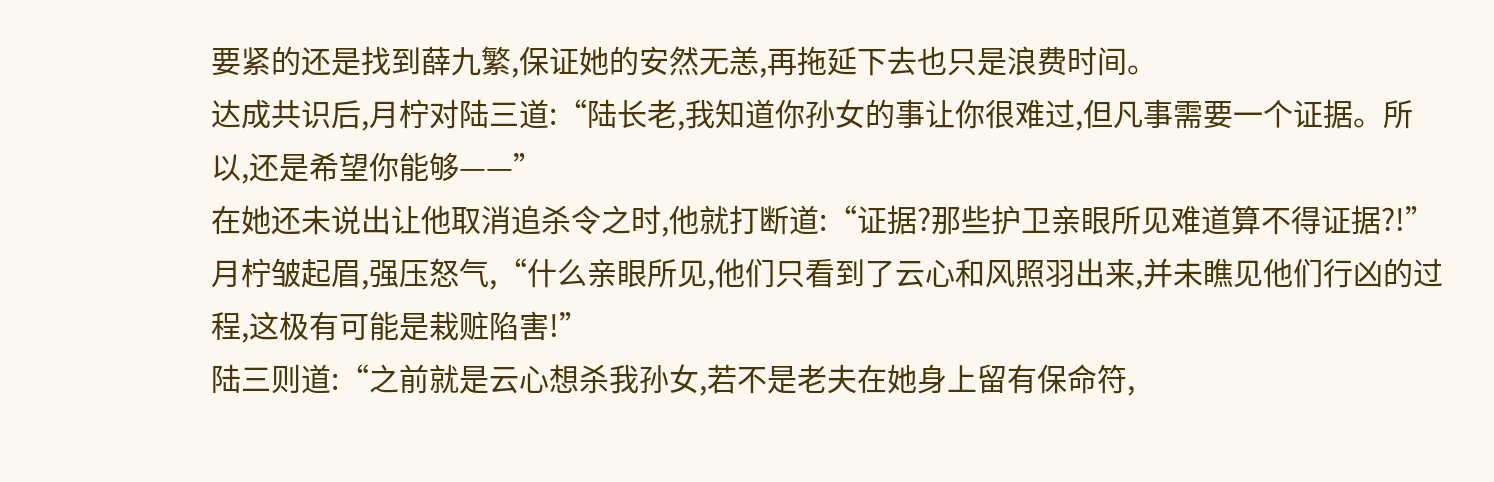要紧的还是找到薛九繁,保证她的安然无恙,再拖延下去也只是浪费时间。
达成共识后,月柠对陆三道:“陆长老,我知道你孙女的事让你很难过,但凡事需要一个证据。所以,还是希望你能够——”
在她还未说出让他取消追杀令之时,他就打断道:“证据?那些护卫亲眼所见难道算不得证据?!”
月柠皱起眉,强压怒气,“什么亲眼所见,他们只看到了云心和风照羽出来,并未瞧见他们行凶的过程,这极有可能是栽赃陷害!”
陆三则道:“之前就是云心想杀我孙女,若不是老夫在她身上留有保命符,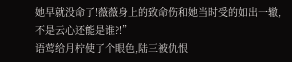她早就没命了!薇薇身上的致命伤和她当时受的如出一辙,不是云心还能是谁?!”
语莺给月柠使了个眼色,陆三被仇恨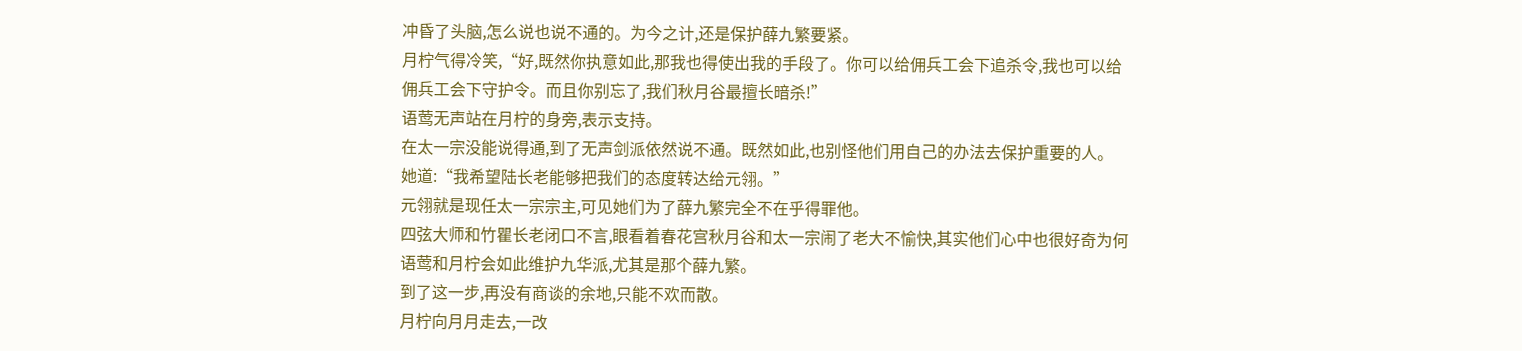冲昏了头脑,怎么说也说不通的。为今之计,还是保护薛九繁要紧。
月柠气得冷笑,“好,既然你执意如此,那我也得使出我的手段了。你可以给佣兵工会下追杀令,我也可以给佣兵工会下守护令。而且你别忘了,我们秋月谷最擅长暗杀!”
语莺无声站在月柠的身旁,表示支持。
在太一宗没能说得通,到了无声剑派依然说不通。既然如此,也别怪他们用自己的办法去保护重要的人。
她道:“我希望陆长老能够把我们的态度转达给元翎。”
元翎就是现任太一宗宗主,可见她们为了薛九繁完全不在乎得罪他。
四弦大师和竹瞿长老闭口不言,眼看着春花宫秋月谷和太一宗闹了老大不愉快,其实他们心中也很好奇为何语莺和月柠会如此维护九华派,尤其是那个薛九繁。
到了这一步,再没有商谈的余地,只能不欢而散。
月柠向月月走去,一改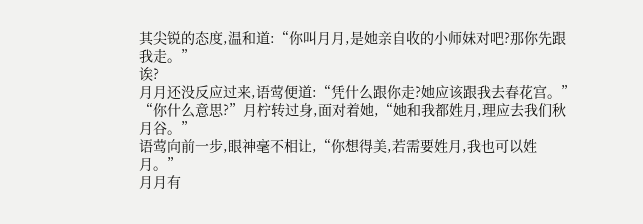其尖锐的态度,温和道:“你叫月月,是她亲自收的小师妹对吧?那你先跟我走。”
诶?
月月还没反应过来,语莺便道:“凭什么跟你走?她应该跟我去春花宫。”
“你什么意思?”月柠转过身,面对着她,“她和我都姓月,理应去我们秋月谷。”
语莺向前一步,眼神毫不相让,“你想得美,若需要姓月,我也可以姓月。”
月月有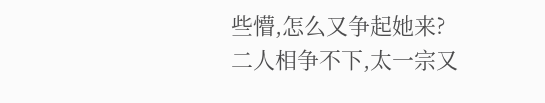些懵,怎么又争起她来?
二人相争不下,太一宗又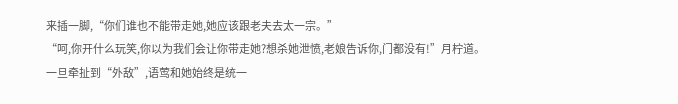来插一脚,“你们谁也不能带走她,她应该跟老夫去太一宗。”
“呵,你开什么玩笑,你以为我们会让你带走她?想杀她泄愤,老娘告诉你,门都没有!”月柠道。
一旦牵扯到“外敌”,语莺和她始终是统一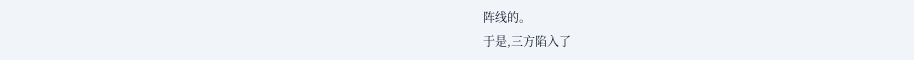阵线的。
于是,三方陷入了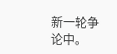新一轮争论中。